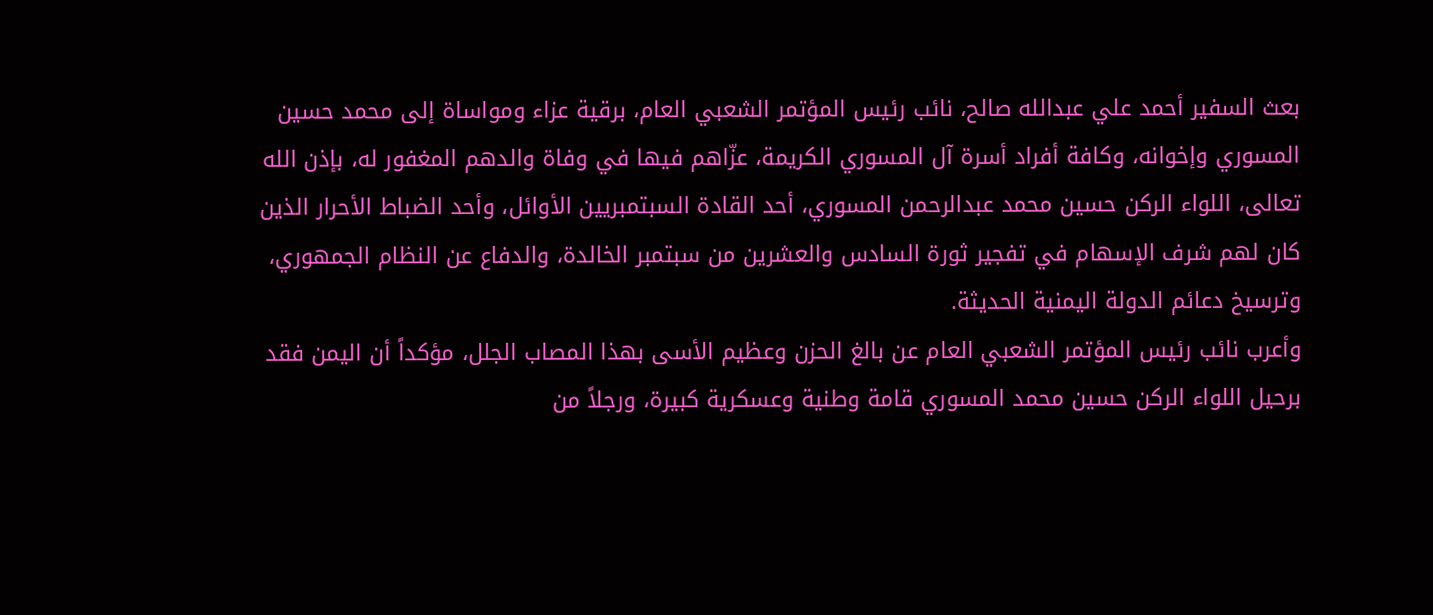بعث السفير أحمد علي عبدالله صالح، نائب رئيس المؤتمر الشعبي العام، برقية عزاء ومواساة إلى محمد حسين المسوري وإخوانه، وكافة أفراد أسرة آل المسوري الكريمة، عزّاهم فيها في وفاة والدهم المغفور له، بإذن الله تعالى، اللواء الركن حسين محمد عبدالرحمن المسوري، أحد القادة السبتمبريين الأوائل، وأحد الضباط الأحرار الذين كان لهم شرف الإسهام في تفجير ثورة السادس والعشرين من سبتمبر الخالدة، والدفاع عن النظام الجمهوري، وترسيخ دعائم الدولة اليمنية الحديثة.
وأعرب نائب رئيس المؤتمر الشعبي العام عن بالغ الحزن وعظيم الأسى بهذا المصاب الجلل، مؤكداً أن اليمن فقد برحيل اللواء الركن حسين محمد المسوري قامة وطنية وعسكرية كبيرة، ورجلاً من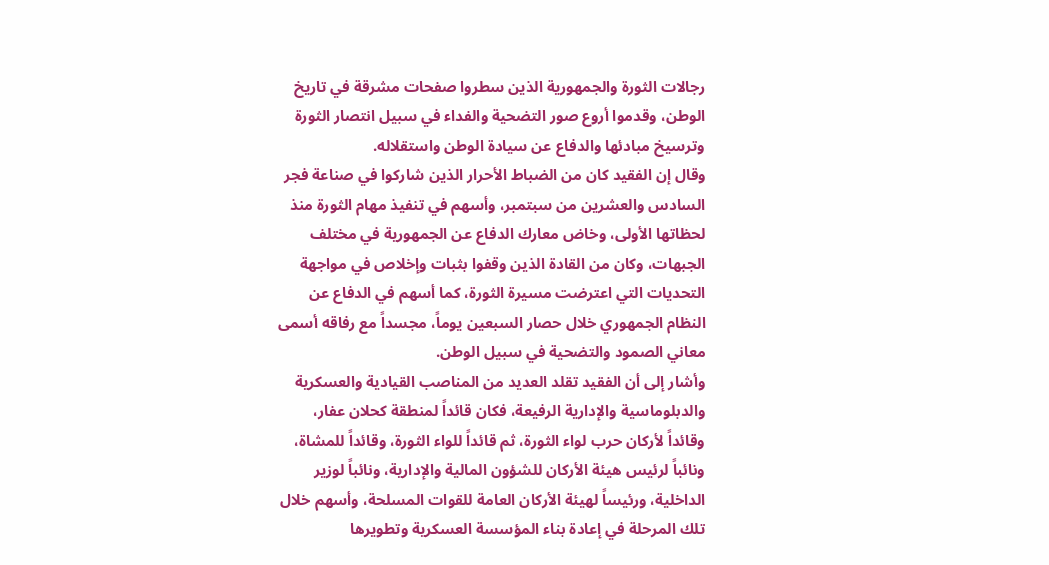رجالات الثورة والجمهورية الذين سطروا صفحات مشرقة في تاريخ الوطن، وقدموا أروع صور التضحية والفداء في سبيل انتصار الثورة وترسيخ مبادئها والدفاع عن سيادة الوطن واستقلاله.
وقال إن الفقيد كان من الضباط الأحرار الذين شاركوا في صناعة فجر السادس والعشرين من سبتمبر، وأسهم في تنفيذ مهام الثورة منذ لحظاتها الأولى، وخاض معارك الدفاع عن الجمهورية في مختلف الجبهات، وكان من القادة الذين وقفوا بثبات وإخلاص في مواجهة التحديات التي اعترضت مسيرة الثورة، كما أسهم في الدفاع عن النظام الجمهوري خلال حصار السبعين يوماً، مجسداً مع رفاقه أسمى معاني الصمود والتضحية في سبيل الوطن.
وأشار إلى أن الفقيد تقلد العديد من المناصب القيادية والعسكرية والدبلوماسية والإدارية الرفيعة، فكان قائداً لمنطقة كحلان عفار، وقائداً لأركان حرب لواء الثورة، ثم قائداً للواء الثورة، وقائداً للمشاة، ونائباً لرئيس هيئة الأركان للشؤون المالية والإدارية، ونائباً لوزير الداخلية، ورئيساً لهيئة الأركان العامة للقوات المسلحة، وأسهم خلال تلك المرحلة في إعادة بناء المؤسسة العسكرية وتطويرها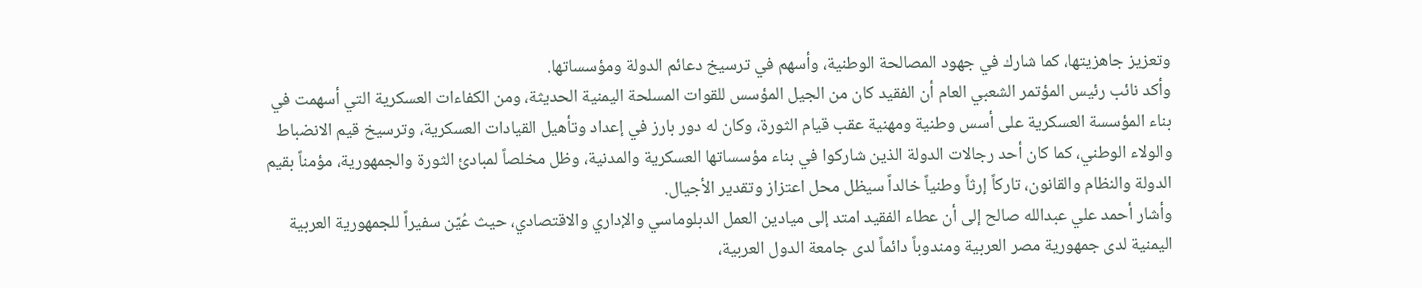وتعزيز جاهزيتها، كما شارك في جهود المصالحة الوطنية، وأسهم في ترسيخ دعائم الدولة ومؤسساتها.
وأكد نائب رئيس المؤتمر الشعبي العام أن الفقيد كان من الجيل المؤسس للقوات المسلحة اليمنية الحديثة، ومن الكفاءات العسكرية التي أسهمت في بناء المؤسسة العسكرية على أسس وطنية ومهنية عقب قيام الثورة، وكان له دور بارز في إعداد وتأهيل القيادات العسكرية، وترسيخ قيم الانضباط والولاء الوطني، كما كان أحد رجالات الدولة الذين شاركوا في بناء مؤسساتها العسكرية والمدنية، وظل مخلصاً لمبادئ الثورة والجمهورية، مؤمناً بقيم الدولة والنظام والقانون، تاركاً إرثاً وطنياً خالداً سيظل محل اعتزاز وتقدير الأجيال.
وأشار أحمد علي عبدالله صالح إلى أن عطاء الفقيد امتد إلى ميادين العمل الدبلوماسي والإداري والاقتصادي، حيث عُيّن سفيراً للجمهورية العربية اليمنية لدى جمهورية مصر العربية ومندوباً دائماً لدى جامعة الدول العربية،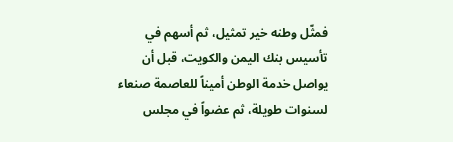فمثّل وطنه خير تمثيل، ثم أسهم في تأسيس بنك اليمن والكويت، قبل أن يواصل خدمة الوطن أميناً للعاصمة صنعاء لسنوات طويلة، ثم عضواً في مجلس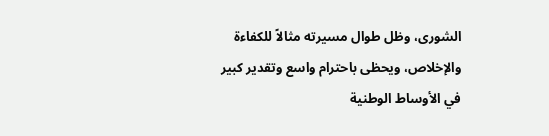الشورى، وظل طوال مسيرته مثالاً للكفاءة والإخلاص، ويحظى باحترام واسع وتقدير كبير في الأوساط الوطنية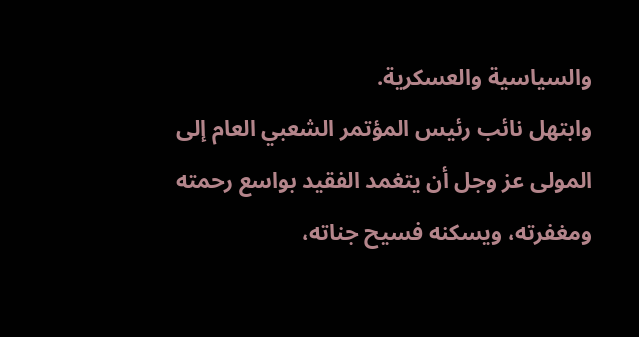والسياسية والعسكرية.
وابتهل نائب رئيس المؤتمر الشعبي العام إلى المولى عز وجل أن يتغمد الفقيد بواسع رحمته ومغفرته، ويسكنه فسيح جناته،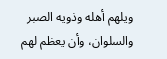ويلهم أهله وذويه الصبر والسلوان، وأن يعظم لهم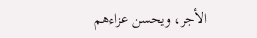الأجر، ويحسن عزاءهم